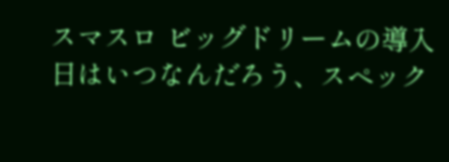スマスロ ビッグドリームの導入日はいつなんだろう、スペック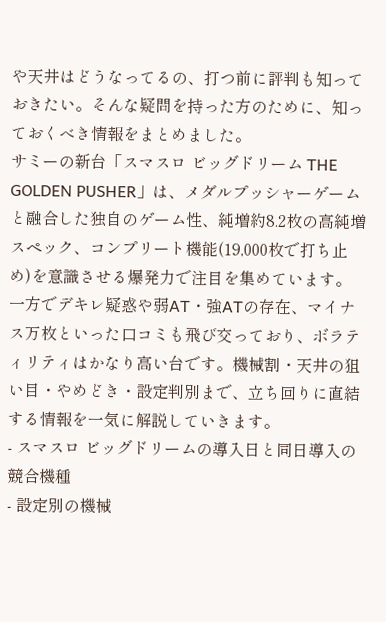や天井はどうなってるの、打つ前に評判も知っておきたい。そんな疑問を持った方のために、知っておくべき情報をまとめました。
サミーの新台「スマスロ ビッグドリーム THE GOLDEN PUSHER」は、メダルプッシャーゲームと融合した独自のゲーム性、純増約8.2枚の高純増スペック、コンプリート機能(19,000枚で打ち止め)を意識させる爆発力で注目を集めています。
一方でデキレ疑惑や弱AT・強ATの存在、マイナス万枚といった口コミも飛び交っており、ボラティリティはかなり高い台です。機械割・天井の狙い目・やめどき・設定判別まで、立ち回りに直結する情報を一気に解説していきます。
- スマスロ ビッグドリームの導入日と同日導入の競合機種
- 設定別の機械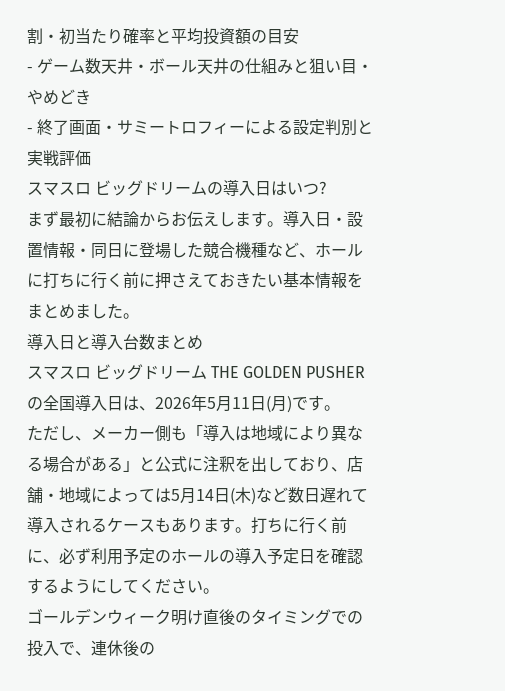割・初当たり確率と平均投資額の目安
- ゲーム数天井・ボール天井の仕組みと狙い目・やめどき
- 終了画面・サミートロフィーによる設定判別と実戦評価
スマスロ ビッグドリームの導入日はいつ?
まず最初に結論からお伝えします。導入日・設置情報・同日に登場した競合機種など、ホールに打ちに行く前に押さえておきたい基本情報をまとめました。
導入日と導入台数まとめ
スマスロ ビッグドリーム THE GOLDEN PUSHERの全国導入日は、2026年5月11日(月)です。
ただし、メーカー側も「導入は地域により異なる場合がある」と公式に注釈を出しており、店舗・地域によっては5月14日(木)など数日遅れて導入されるケースもあります。打ちに行く前に、必ず利用予定のホールの導入予定日を確認するようにしてください。
ゴールデンウィーク明け直後のタイミングでの投入で、連休後の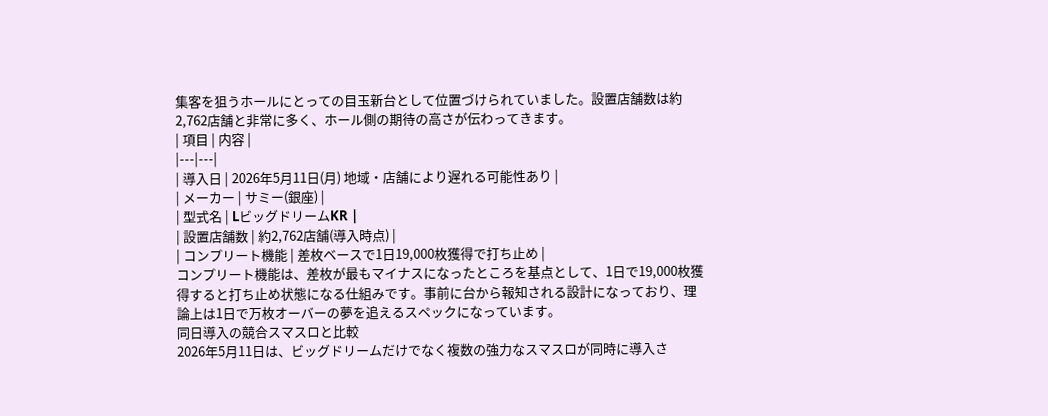集客を狙うホールにとっての目玉新台として位置づけられていました。設置店舗数は約2,762店舗と非常に多く、ホール側の期待の高さが伝わってきます。
| 項目 | 内容 |
|---|---|
| 導入日 | 2026年5月11日(月) 地域・店舗により遅れる可能性あり |
| メーカー | サミー(銀座) |
| 型式名 | LビッグドリームKR |
| 設置店舗数 | 約2,762店舗(導入時点) |
| コンプリート機能 | 差枚ベースで1日19,000枚獲得で打ち止め |
コンプリート機能は、差枚が最もマイナスになったところを基点として、1日で19,000枚獲得すると打ち止め状態になる仕組みです。事前に台から報知される設計になっており、理論上は1日で万枚オーバーの夢を追えるスペックになっています。
同日導入の競合スマスロと比較
2026年5月11日は、ビッグドリームだけでなく複数の強力なスマスロが同時に導入さ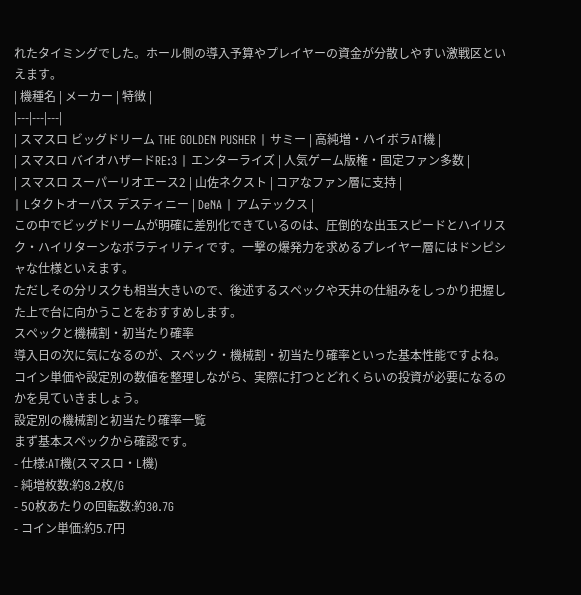れたタイミングでした。ホール側の導入予算やプレイヤーの資金が分散しやすい激戦区といえます。
| 機種名 | メーカー | 特徴 |
|---|---|---|
| スマスロ ビッグドリーム THE GOLDEN PUSHER | サミー | 高純増・ハイボラAT機 |
| スマスロ バイオハザードRE:3 | エンターライズ | 人気ゲーム版権・固定ファン多数 |
| スマスロ スーパーリオエース2 | 山佐ネクスト | コアなファン層に支持 |
| Lタクトオーパス デスティニー | DeNA | アムテックス |
この中でビッグドリームが明確に差別化できているのは、圧倒的な出玉スピードとハイリスク・ハイリターンなボラティリティです。一撃の爆発力を求めるプレイヤー層にはドンピシャな仕様といえます。
ただしその分リスクも相当大きいので、後述するスペックや天井の仕組みをしっかり把握した上で台に向かうことをおすすめします。
スペックと機械割・初当たり確率
導入日の次に気になるのが、スペック・機械割・初当たり確率といった基本性能ですよね。コイン単価や設定別の数値を整理しながら、実際に打つとどれくらいの投資が必要になるのかを見ていきましょう。
設定別の機械割と初当たり確率一覧
まず基本スペックから確認です。
- 仕様:AT機(スマスロ・L機)
- 純増枚数:約8.2枚/G
- 50枚あたりの回転数:約30.7G
- コイン単価:約5.7円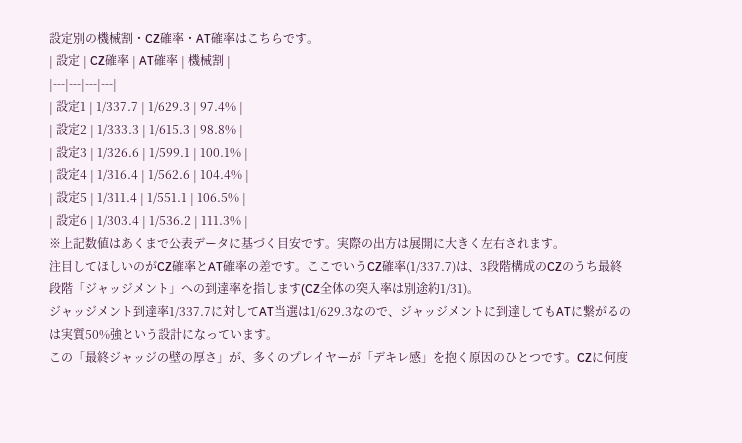設定別の機械割・CZ確率・AT確率はこちらです。
| 設定 | CZ確率 | AT確率 | 機械割 |
|---|---|---|---|
| 設定1 | 1/337.7 | 1/629.3 | 97.4% |
| 設定2 | 1/333.3 | 1/615.3 | 98.8% |
| 設定3 | 1/326.6 | 1/599.1 | 100.1% |
| 設定4 | 1/316.4 | 1/562.6 | 104.4% |
| 設定5 | 1/311.4 | 1/551.1 | 106.5% |
| 設定6 | 1/303.4 | 1/536.2 | 111.3% |
※上記数値はあくまで公表データに基づく目安です。実際の出方は展開に大きく左右されます。
注目してほしいのがCZ確率とAT確率の差です。ここでいうCZ確率(1/337.7)は、3段階構成のCZのうち最終段階「ジャッジメント」への到達率を指します(CZ全体の突入率は別途約1/31)。
ジャッジメント到達率1/337.7に対してAT当選は1/629.3なので、ジャッジメントに到達してもATに繋がるのは実質50%強という設計になっています。
この「最終ジャッジの壁の厚さ」が、多くのプレイヤーが「デキレ感」を抱く原因のひとつです。CZに何度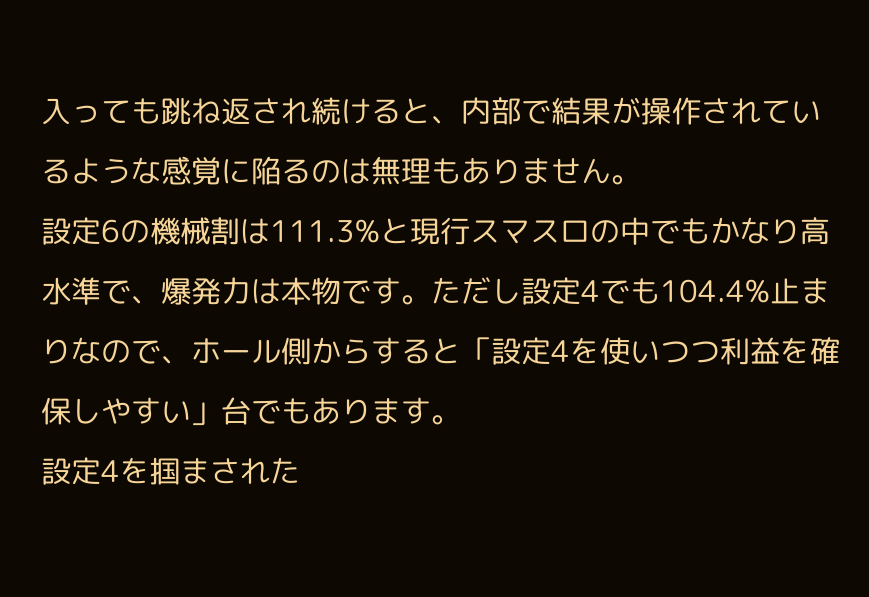入っても跳ね返され続けると、内部で結果が操作されているような感覚に陥るのは無理もありません。
設定6の機械割は111.3%と現行スマスロの中でもかなり高水準で、爆発力は本物です。ただし設定4でも104.4%止まりなので、ホール側からすると「設定4を使いつつ利益を確保しやすい」台でもあります。
設定4を掴まされた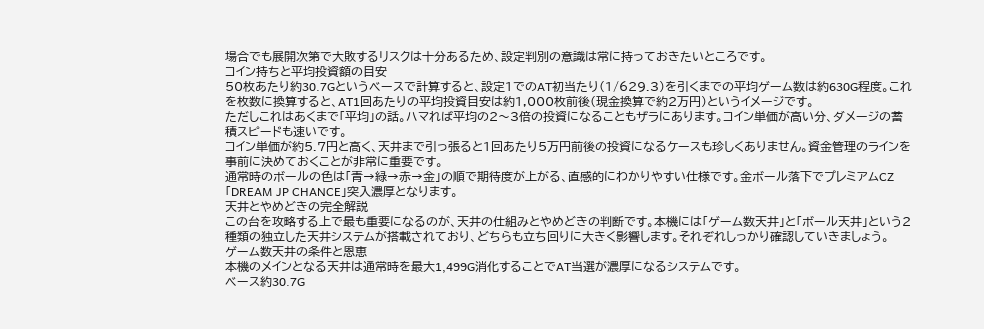場合でも展開次第で大敗するリスクは十分あるため、設定判別の意識は常に持っておきたいところです。
コイン持ちと平均投資額の目安
50枚あたり約30.7Gというベースで計算すると、設定1でのAT初当たり(1/629.3)を引くまでの平均ゲーム数は約630G程度。これを枚数に換算すると、AT1回あたりの平均投資目安は約1,000枚前後(現金換算で約2万円)というイメージです。
ただしこれはあくまで「平均」の話。ハマれば平均の2〜3倍の投資になることもザラにあります。コイン単価が高い分、ダメージの蓄積スピードも速いです。
コイン単価が約5.7円と高く、天井まで引っ張ると1回あたり5万円前後の投資になるケースも珍しくありません。資金管理のラインを事前に決めておくことが非常に重要です。
通常時のボールの色は「青→緑→赤→金」の順で期待度が上がる、直感的にわかりやすい仕様です。金ボール落下でプレミアムCZ「DREAM JP CHANCE」突入濃厚となります。
天井とやめどきの完全解説
この台を攻略する上で最も重要になるのが、天井の仕組みとやめどきの判断です。本機には「ゲーム数天井」と「ボール天井」という2種類の独立した天井システムが搭載されており、どちらも立ち回りに大きく影響します。それぞれしっかり確認していきましょう。
ゲーム数天井の条件と恩恵
本機のメインとなる天井は通常時を最大1,499G消化することでAT当選が濃厚になるシステムです。
ベース約30.7G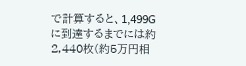で計算すると、1,499Gに到達するまでには約2,440枚(約5万円相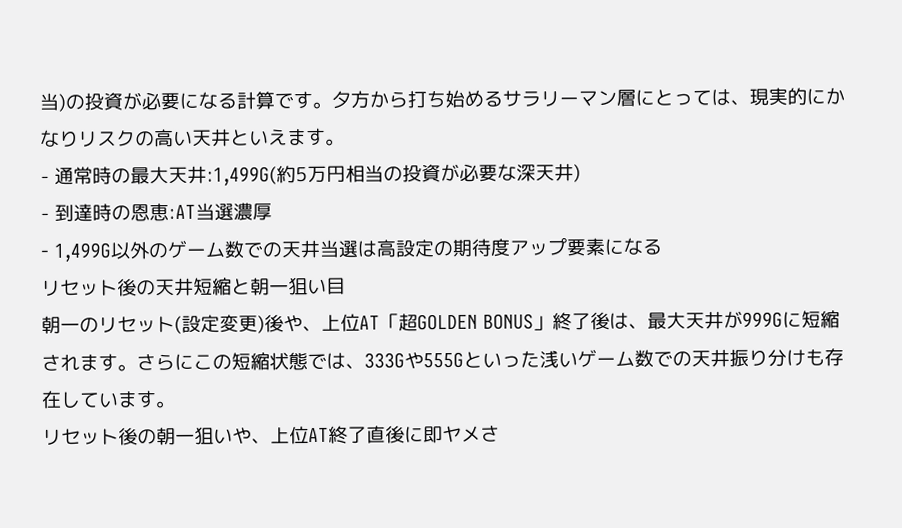当)の投資が必要になる計算です。夕方から打ち始めるサラリーマン層にとっては、現実的にかなりリスクの高い天井といえます。
- 通常時の最大天井:1,499G(約5万円相当の投資が必要な深天井)
- 到達時の恩恵:AT当選濃厚
- 1,499G以外のゲーム数での天井当選は高設定の期待度アップ要素になる
リセット後の天井短縮と朝一狙い目
朝一のリセット(設定変更)後や、上位AT「超GOLDEN BONUS」終了後は、最大天井が999Gに短縮されます。さらにこの短縮状態では、333Gや555Gといった浅いゲーム数での天井振り分けも存在しています。
リセット後の朝一狙いや、上位AT終了直後に即ヤメさ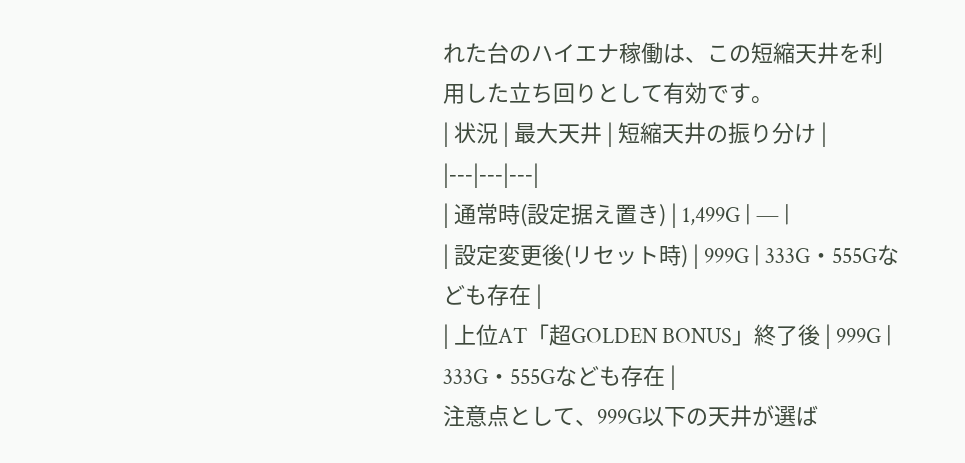れた台のハイエナ稼働は、この短縮天井を利用した立ち回りとして有効です。
| 状況 | 最大天井 | 短縮天井の振り分け |
|---|---|---|
| 通常時(設定据え置き) | 1,499G | ― |
| 設定変更後(リセット時) | 999G | 333G・555Gなども存在 |
| 上位AT「超GOLDEN BONUS」終了後 | 999G | 333G・555Gなども存在 |
注意点として、999G以下の天井が選ば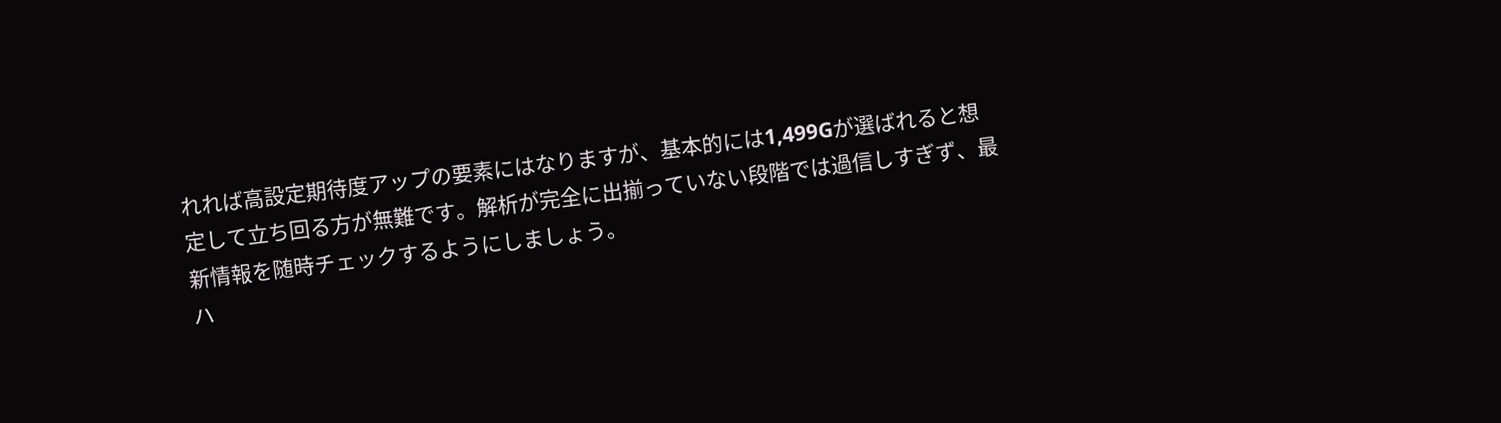れれば高設定期待度アップの要素にはなりますが、基本的には1,499Gが選ばれると想定して立ち回る方が無難です。解析が完全に出揃っていない段階では過信しすぎず、最新情報を随時チェックするようにしましょう。
ハ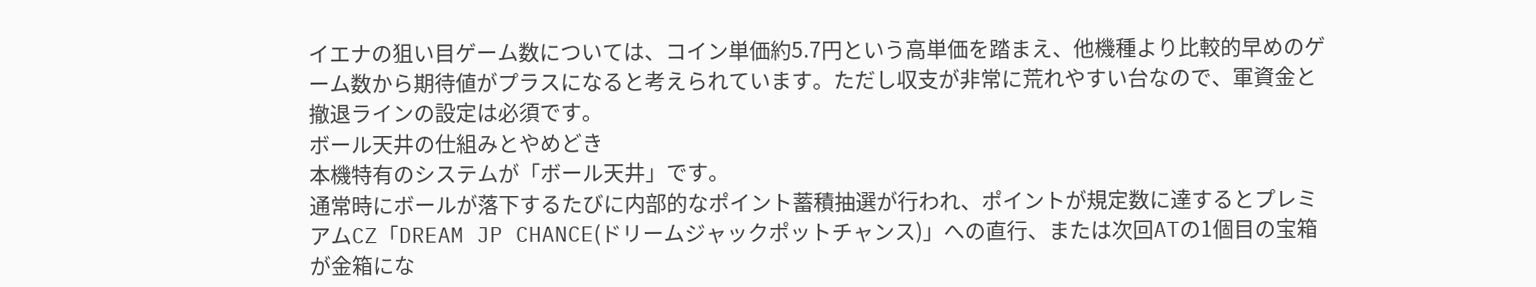イエナの狙い目ゲーム数については、コイン単価約5.7円という高単価を踏まえ、他機種より比較的早めのゲーム数から期待値がプラスになると考えられています。ただし収支が非常に荒れやすい台なので、軍資金と撤退ラインの設定は必須です。
ボール天井の仕組みとやめどき
本機特有のシステムが「ボール天井」です。
通常時にボールが落下するたびに内部的なポイント蓄積抽選が行われ、ポイントが規定数に達するとプレミアムCZ「DREAM JP CHANCE(ドリームジャックポットチャンス)」への直行、または次回ATの1個目の宝箱が金箱にな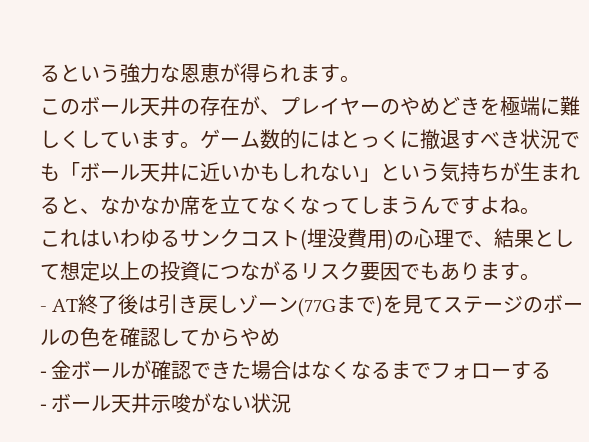るという強力な恩恵が得られます。
このボール天井の存在が、プレイヤーのやめどきを極端に難しくしています。ゲーム数的にはとっくに撤退すべき状況でも「ボール天井に近いかもしれない」という気持ちが生まれると、なかなか席を立てなくなってしまうんですよね。
これはいわゆるサンクコスト(埋没費用)の心理で、結果として想定以上の投資につながるリスク要因でもあります。
- AT終了後は引き戻しゾーン(77Gまで)を見てステージのボールの色を確認してからやめ
- 金ボールが確認できた場合はなくなるまでフォローする
- ボール天井示唆がない状況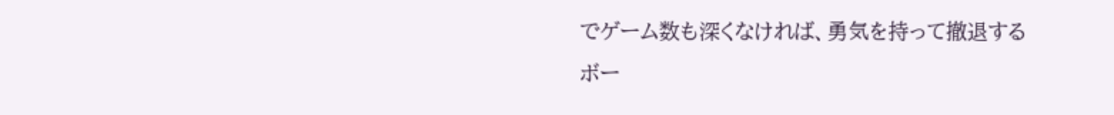でゲーム数も深くなければ、勇気を持って撤退する
ボー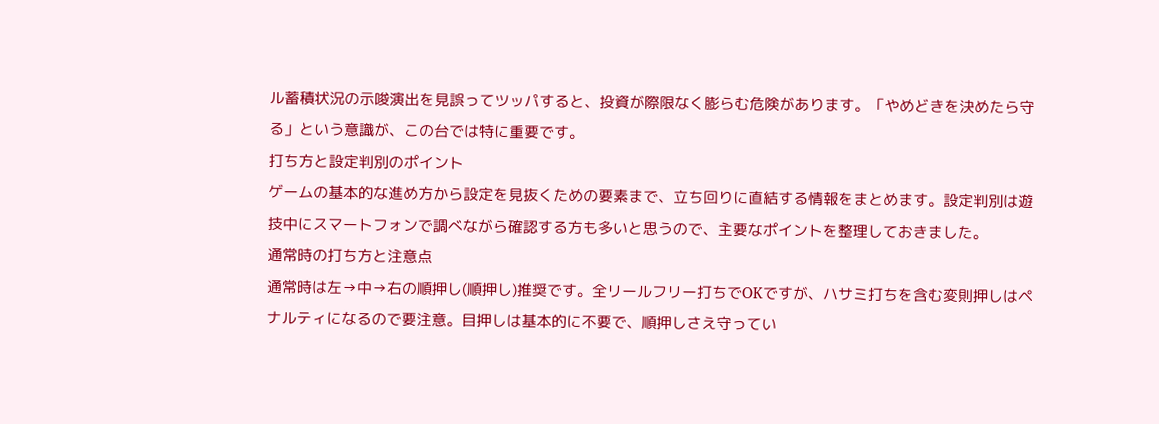ル蓄積状況の示唆演出を見誤ってツッパすると、投資が際限なく膨らむ危険があります。「やめどきを決めたら守る」という意識が、この台では特に重要です。
打ち方と設定判別のポイント
ゲームの基本的な進め方から設定を見抜くための要素まで、立ち回りに直結する情報をまとめます。設定判別は遊技中にスマートフォンで調べながら確認する方も多いと思うので、主要なポイントを整理しておきました。
通常時の打ち方と注意点
通常時は左→中→右の順押し(順押し)推奨です。全リールフリー打ちでOKですが、ハサミ打ちを含む変則押しはペナルティになるので要注意。目押しは基本的に不要で、順押しさえ守ってい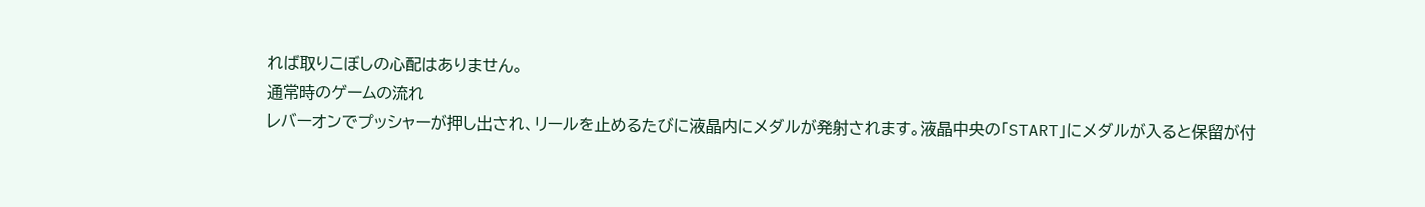れば取りこぼしの心配はありません。
通常時のゲームの流れ
レバーオンでプッシャーが押し出され、リールを止めるたびに液晶内にメダルが発射されます。液晶中央の「START」にメダルが入ると保留が付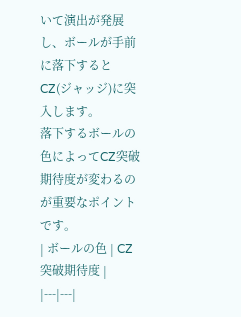いて演出が発展し、ボールが手前に落下するとCZ(ジャッジ)に突入します。
落下するボールの色によってCZ突破期待度が変わるのが重要なポイントです。
| ボールの色 | CZ突破期待度 |
|---|---|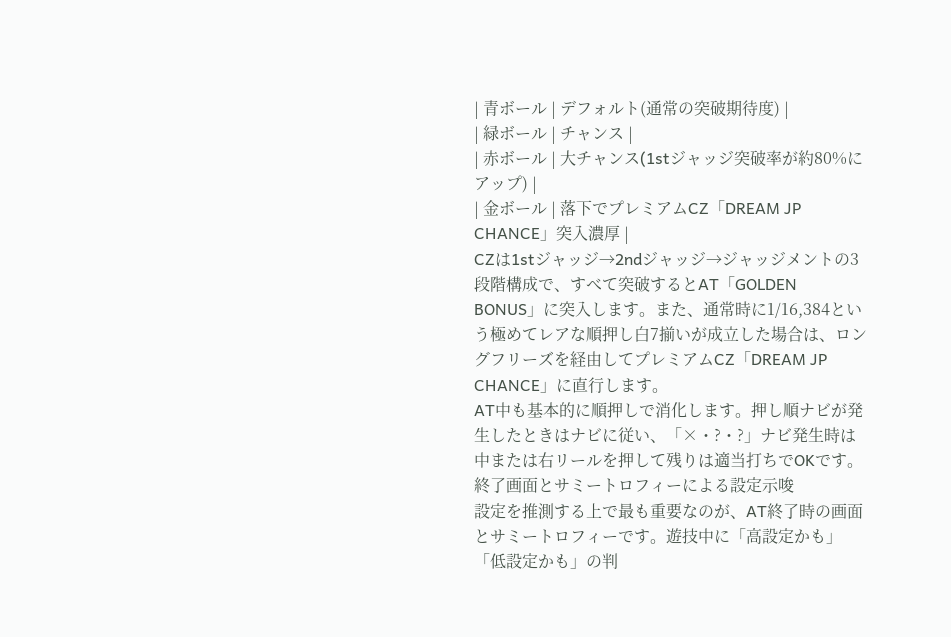| 青ボール | デフォルト(通常の突破期待度) |
| 緑ボール | チャンス |
| 赤ボール | 大チャンス(1stジャッジ突破率が約80%にアップ) |
| 金ボール | 落下でプレミアムCZ「DREAM JP CHANCE」突入濃厚 |
CZは1stジャッジ→2ndジャッジ→ジャッジメントの3段階構成で、すべて突破するとAT「GOLDEN BONUS」に突入します。また、通常時に1/16,384という極めてレアな順押し白7揃いが成立した場合は、ロングフリーズを経由してプレミアムCZ「DREAM JP CHANCE」に直行します。
AT中も基本的に順押しで消化します。押し順ナビが発生したときはナビに従い、「×・?・?」ナビ発生時は中または右リールを押して残りは適当打ちでOKです。
終了画面とサミートロフィーによる設定示唆
設定を推測する上で最も重要なのが、AT終了時の画面とサミートロフィーです。遊技中に「高設定かも」「低設定かも」の判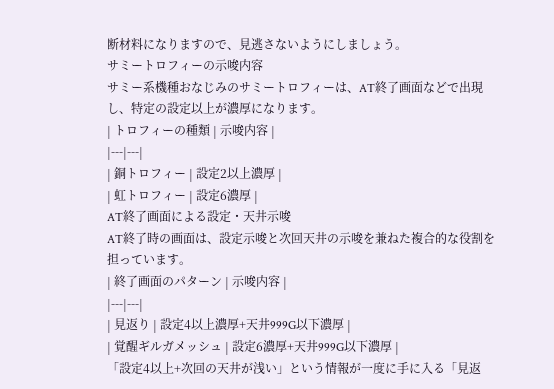断材料になりますので、見逃さないようにしましょう。
サミートロフィーの示唆内容
サミー系機種おなじみのサミートロフィーは、AT終了画面などで出現し、特定の設定以上が濃厚になります。
| トロフィーの種類 | 示唆内容 |
|---|---|
| 銅トロフィー | 設定2以上濃厚 |
| 虹トロフィー | 設定6濃厚 |
AT終了画面による設定・天井示唆
AT終了時の画面は、設定示唆と次回天井の示唆を兼ねた複合的な役割を担っています。
| 終了画面のパターン | 示唆内容 |
|---|---|
| 見返り | 設定4以上濃厚+天井999G以下濃厚 |
| 覚醒ギルガメッシュ | 設定6濃厚+天井999G以下濃厚 |
「設定4以上+次回の天井が浅い」という情報が一度に手に入る「見返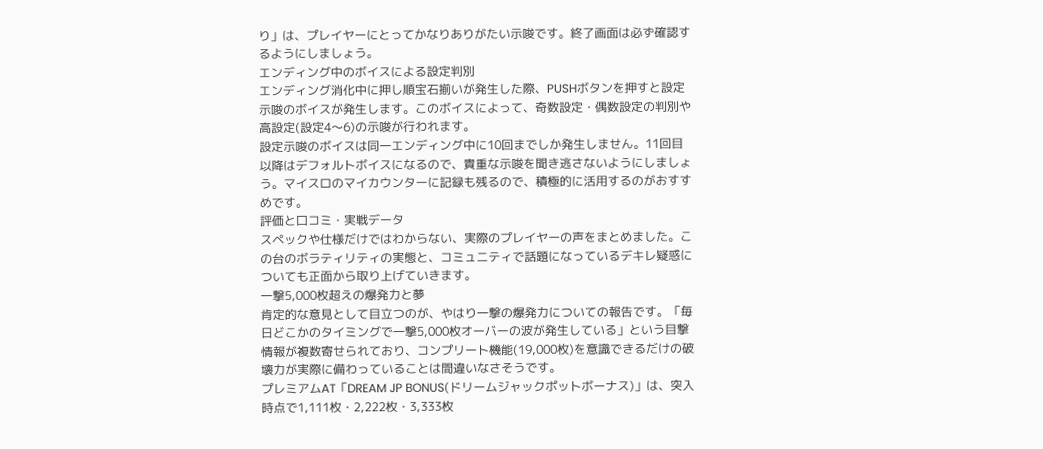り」は、プレイヤーにとってかなりありがたい示唆です。終了画面は必ず確認するようにしましょう。
エンディング中のボイスによる設定判別
エンディング消化中に押し順宝石揃いが発生した際、PUSHボタンを押すと設定示唆のボイスが発生します。このボイスによって、奇数設定・偶数設定の判別や高設定(設定4〜6)の示唆が行われます。
設定示唆のボイスは同一エンディング中に10回までしか発生しません。11回目以降はデフォルトボイスになるので、貴重な示唆を聞き逃さないようにしましょう。マイスロのマイカウンターに記録も残るので、積極的に活用するのがおすすめです。
評価と口コミ・実戦データ
スペックや仕様だけではわからない、実際のプレイヤーの声をまとめました。この台のボラティリティの実態と、コミュニティで話題になっているデキレ疑惑についても正面から取り上げていきます。
一撃5,000枚超えの爆発力と夢
肯定的な意見として目立つのが、やはり一撃の爆発力についての報告です。「毎日どこかのタイミングで一撃5,000枚オーバーの波が発生している」という目撃情報が複数寄せられており、コンプリート機能(19,000枚)を意識できるだけの破壊力が実際に備わっていることは間違いなさそうです。
プレミアムAT「DREAM JP BONUS(ドリームジャックポットボーナス)」は、突入時点で1,111枚・2,222枚・3,333枚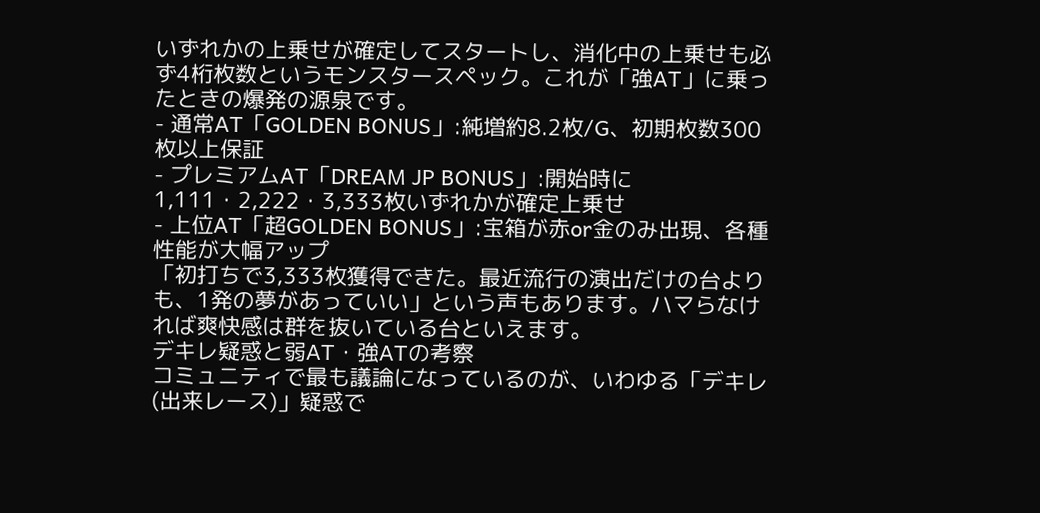いずれかの上乗せが確定してスタートし、消化中の上乗せも必ず4桁枚数というモンスタースペック。これが「強AT」に乗ったときの爆発の源泉です。
- 通常AT「GOLDEN BONUS」:純増約8.2枚/G、初期枚数300枚以上保証
- プレミアムAT「DREAM JP BONUS」:開始時に1,111・2,222・3,333枚いずれかが確定上乗せ
- 上位AT「超GOLDEN BONUS」:宝箱が赤or金のみ出現、各種性能が大幅アップ
「初打ちで3,333枚獲得できた。最近流行の演出だけの台よりも、1発の夢があっていい」という声もあります。ハマらなければ爽快感は群を抜いている台といえます。
デキレ疑惑と弱AT・強ATの考察
コミュニティで最も議論になっているのが、いわゆる「デキレ(出来レース)」疑惑で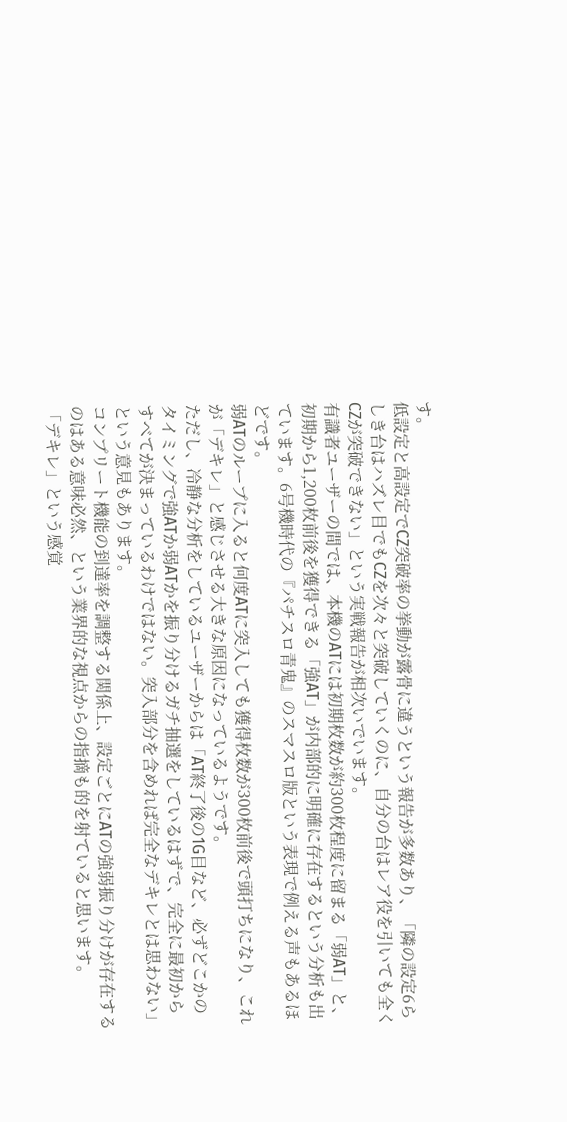す。
低設定と高設定でCZ突破率の挙動が露骨に違うという報告が多数あり、「隣の設定6らしき台はハズレ目でもCZを次々と突破していくのに、自分の台はレア役を引いても全くCZが突破できない」という実戦報告が相次いでいます。
有識者ユーザーの間では、本機のATには初期枚数が約300枚程度に留まる「弱AT」と、初期から1,200枚前後を獲得できる「強AT」が内部的に明確に存在するという分析も出ています。6号機時代の『パチスロ青鬼』のスマスロ版という表現で例える声もあるほどです。
弱ATのループに入ると何度ATに突入しても獲得枚数が300枚前後で頭打ちになり、これが「デキレ」と感じさせる大きな原因になっているようです。
ただし、冷静な分析をしているユーザーからは「AT終了後の1G目など、必ずどこかのタイミングで強ATか弱ATかを振り分けるガチ抽選をしているはずで、完全に最初からすべてが決まっているわけではない。突入部分を含めれば完全なデキレとは思わない」という意見もあります。
コンプリート機能の到達率を調整する関係上、設定ごとにATの強弱振り分けが存在するのはある意味必然、という業界的な視点からの指摘も的を射ていると思います。
「デキレ」という感覚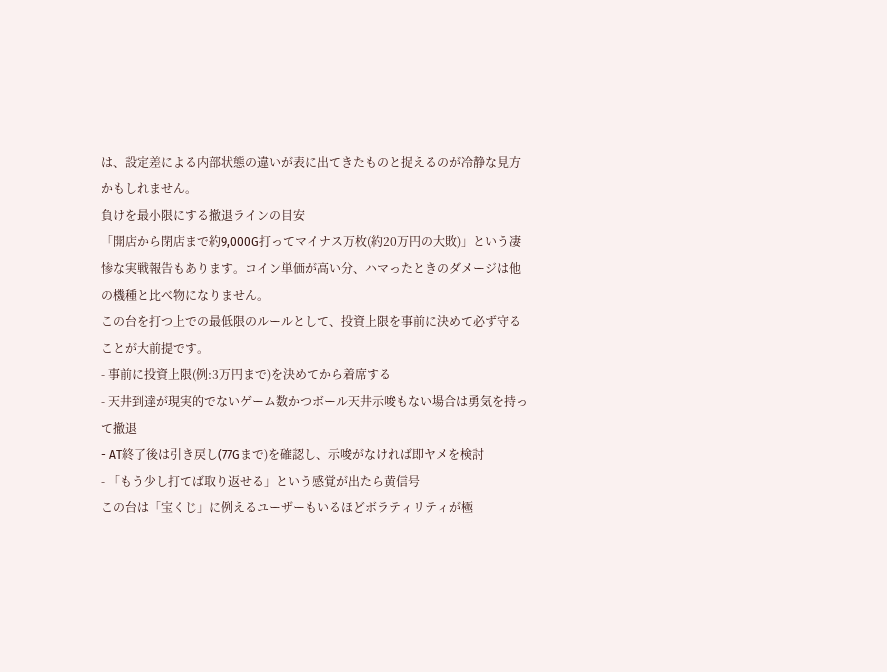は、設定差による内部状態の違いが表に出てきたものと捉えるのが冷静な見方かもしれません。
負けを最小限にする撤退ラインの目安
「開店から閉店まで約9,000G打ってマイナス万枚(約20万円の大敗)」という凄惨な実戦報告もあります。コイン単価が高い分、ハマったときのダメージは他の機種と比べ物になりません。
この台を打つ上での最低限のルールとして、投資上限を事前に決めて必ず守ることが大前提です。
- 事前に投資上限(例:3万円まで)を決めてから着席する
- 天井到達が現実的でないゲーム数かつボール天井示唆もない場合は勇気を持って撤退
- AT終了後は引き戻し(77Gまで)を確認し、示唆がなければ即ヤメを検討
- 「もう少し打てば取り返せる」という感覚が出たら黄信号
この台は「宝くじ」に例えるユーザーもいるほどボラティリティが極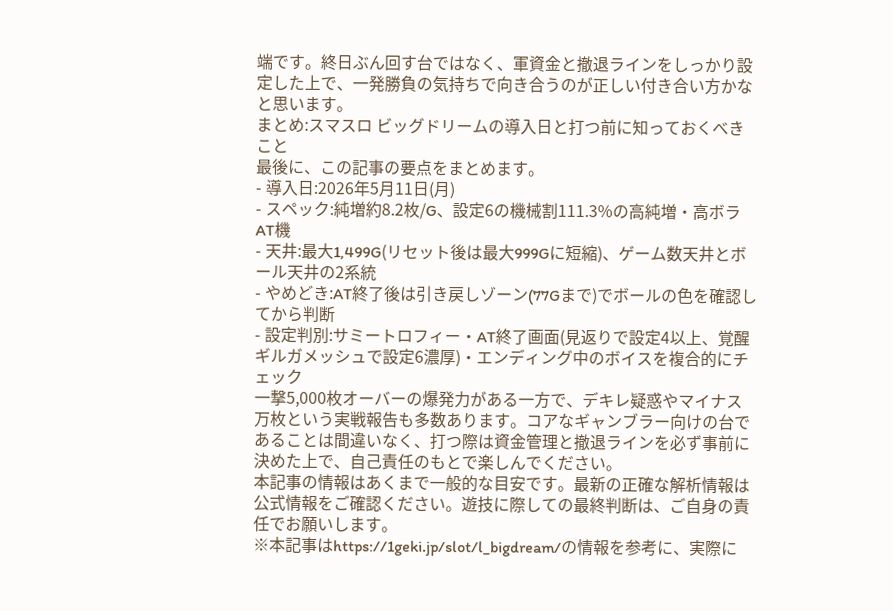端です。終日ぶん回す台ではなく、軍資金と撤退ラインをしっかり設定した上で、一発勝負の気持ちで向き合うのが正しい付き合い方かなと思います。
まとめ:スマスロ ビッグドリームの導入日と打つ前に知っておくべきこと
最後に、この記事の要点をまとめます。
- 導入日:2026年5月11日(月)
- スペック:純増約8.2枚/G、設定6の機械割111.3%の高純増・高ボラAT機
- 天井:最大1,499G(リセット後は最大999Gに短縮)、ゲーム数天井とボール天井の2系統
- やめどき:AT終了後は引き戻しゾーン(77Gまで)でボールの色を確認してから判断
- 設定判別:サミートロフィー・AT終了画面(見返りで設定4以上、覚醒ギルガメッシュで設定6濃厚)・エンディング中のボイスを複合的にチェック
一撃5,000枚オーバーの爆発力がある一方で、デキレ疑惑やマイナス万枚という実戦報告も多数あります。コアなギャンブラー向けの台であることは間違いなく、打つ際は資金管理と撤退ラインを必ず事前に決めた上で、自己責任のもとで楽しんでください。
本記事の情報はあくまで一般的な目安です。最新の正確な解析情報は公式情報をご確認ください。遊技に際しての最終判断は、ご自身の責任でお願いします。
※本記事はhttps://1geki.jp/slot/l_bigdream/の情報を参考に、実際に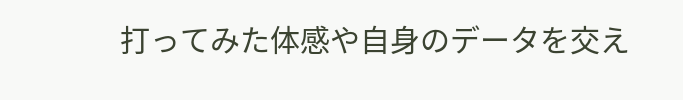打ってみた体感や自身のデータを交え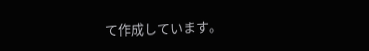て作成しています。